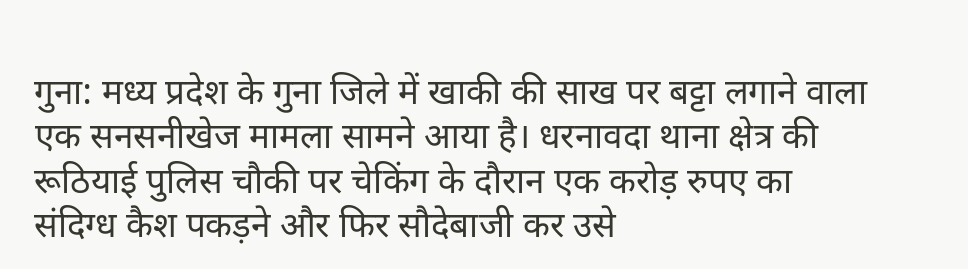गुना: मध्य प्रदेश के गुना जिले में खाकी की साख पर बट्टा लगाने वाला एक सनसनीखेज मामला सामने आया है। धरनावदा थाना क्षेत्र की रूठियाई पुलिस चौकी पर चेकिंग के दौरान एक करोड़ रुपए का संदिग्ध कैश पकड़ने और फिर सौदेबाजी कर उसे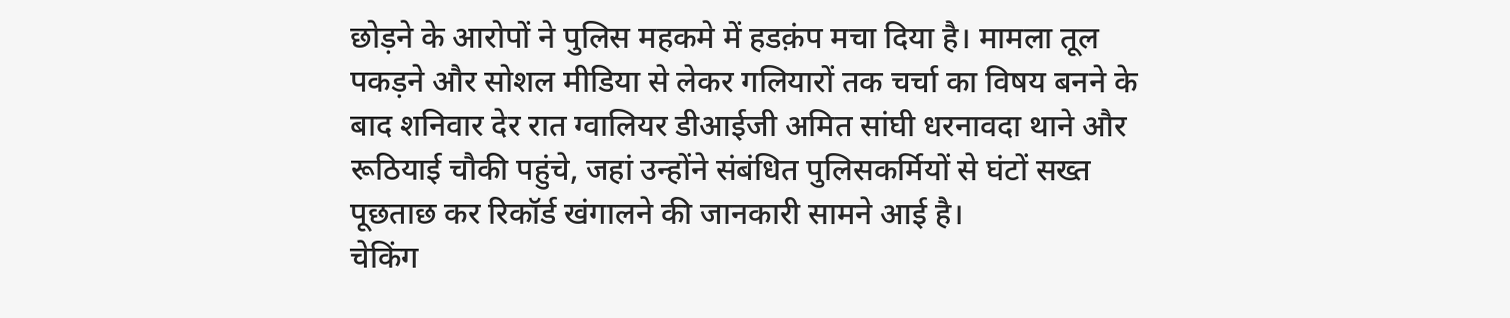छोड़ने के आरोपों ने पुलिस महकमे में हडक़ंप मचा दिया है। मामला तूल पकड़ने और सोशल मीडिया से लेकर गलियारों तक चर्चा का विषय बनने के बाद शनिवार देर रात ग्वालियर डीआईजी अमित सांघी धरनावदा थाने और रूठियाई चौकी पहुंचे, जहां उन्होंने संबंधित पुलिसकर्मियों से घंटों सख्त पूछताछ कर रिकॉर्ड खंगालने की जानकारी सामने आई है।
चेकिंग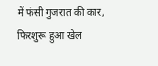में फंसी गुजरात की कार, फिरशुरू हुआ खेल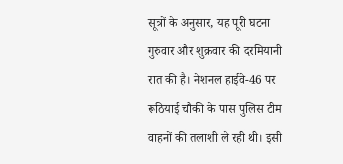सूत्रों के अनुसार, यह पूरी घटना गुरुवार और शुक्रवार की दरमियानी रात की है। नेशनल हाईवे-46 पर रूठियाई चौकी के पास पुलिस टीम वाहनों की तलाशी ले रही थी। इसी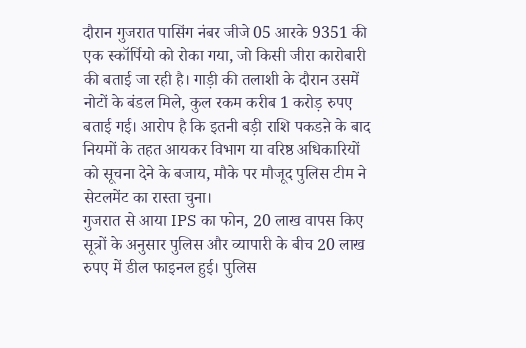दौरान गुजरात पासिंग नंबर जीजे 05 आरके 9351 की एक स्कॉर्पियो को रोका गया, जो किसी जीरा कारोबारी की बताई जा रही है। गाड़ी की तलाशी के दौरान उसमें नोटों के बंडल मिले, कुल रकम करीब 1 करोड़ रुपए बताई गई। आरोप है कि इतनी बड़ी राशि पकडऩे के बाद नियमों के तहत आयकर विभाग या वरिष्ठ अधिकारियों को सूचना देने के बजाय, मौके पर मौजूद पुलिस टीम ने सेटलमेंट का रास्ता चुना।
गुजरात से आया IPS का फोन, 20 लाख वापस किए
सूत्रों के अनुसार पुलिस और व्यापारी के बीच 20 लाख रुपए में डील फाइनल हुई। पुलिस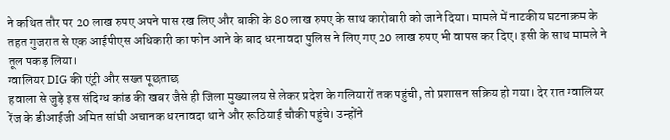ने कथित तौर पर 20 लाख रुपए अपने पास रख लिए और बाकी के 80 लाख रुपए के साथ कारोबारी को जाने दिया। मामले में नाटकीय घटनाक्रम के तहत गुजरात से एक आईपीएस अधिकारी का फोन आने के बाद धरनावदा पुलिस ने लिए गए 20 लाख रुपए भी वापस कर दिए। इसी के साथ मामले ने तूल पकड़ लिया।
ग्वालियर DIG की एंट्री और सख्त पूछताछ
हवाला से जुड़े इस संदिग्ध कांड की खबर जैसे ही जिला मुख्यालय से लेकर प्रदेश के गलियारों तक पहुंची, तो प्रशासन सक्रिय हो गया। देर रात ग्वालियर रेंज के डीआईजी अमित सांघी अचानक धरनावदा थाने और रूठियाई चौकी पहुंचे। उन्होंने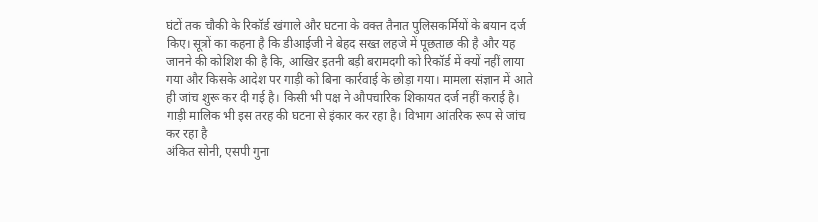घंटों तक चौकी के रिकॉर्ड खंगाले और घटना के वक्त तैनात पुलिसकर्मियों के बयान दर्ज किए। सूत्रों का कहना है कि डीआईजी ने बेहद सख्त लहजे में पूछताछ की है और यह जानने की कोशिश की है कि, आखिर इतनी बड़ी बरामदगी को रिकॉर्ड में क्यों नहीं लाया गया और किसके आदेश पर गाड़ी को बिना कार्रवाई के छोड़ा गया। मामला संज्ञान में आते ही जांच शुरू कर दी गई है। किसी भी पक्ष ने औपचारिक शिकायत दर्ज नहीं कराई है। गाड़ी मालिक भी इस तरह की घटना से इंकार कर रहा है। विभाग आंतरिक रूप से जांच कर रहा है
अंकित सोनी, एसपी गुना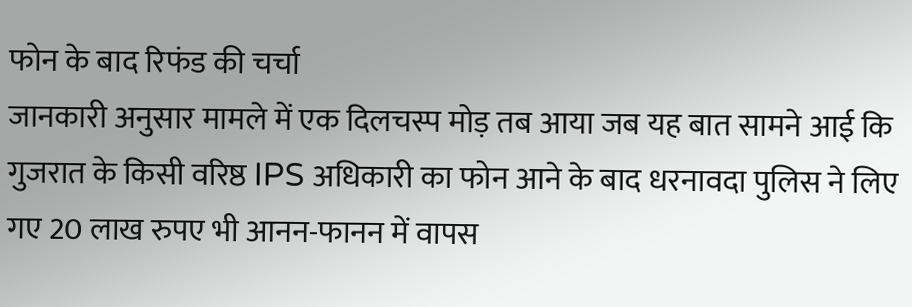फोन के बाद रिफंड की चर्चा
जानकारी अनुसार मामले में एक दिलचस्प मोड़ तब आया जब यह बात सामने आई कि गुजरात के किसी वरिष्ठ IPS अधिकारी का फोन आने के बाद धरनावदा पुलिस ने लिए गए 20 लाख रुपए भी आनन-फानन में वापस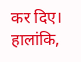कर दिए। हालांकि,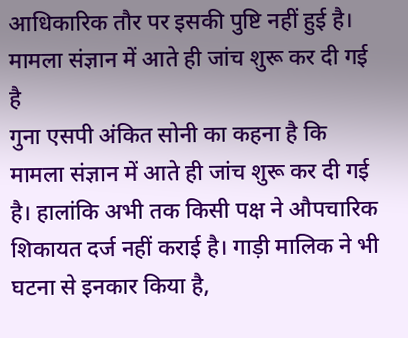आधिकारिक तौर पर इसकी पुष्टि नहीं हुई है।
मामला संज्ञान में आते ही जांच शुरू कर दी गई है
गुना एसपी अंकित सोनी का कहना है कि मामला संज्ञान में आते ही जांच शुरू कर दी गई है। हालांकि अभी तक किसी पक्ष ने औपचारिक शिकायत दर्ज नहीं कराई है। गाड़ी मालिक ने भी घटना से इनकार किया है,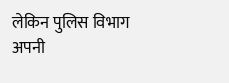लेकिन पुलिस विभाग अपनी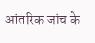आंतरिक जांच के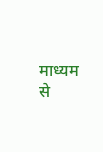माध्यम से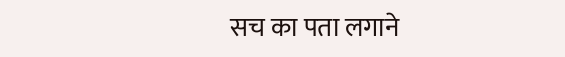सच का पता लगाने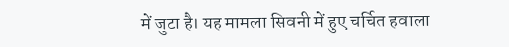में जुटा है। यह मामला सिवनी में हुए चर्चित हवाला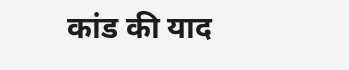कांड की याद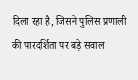दिला रहा है, जिसने पुलिस प्रणाली की पारदर्शिता पर बड़े सवाल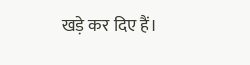खड़े कर दिए हैं।